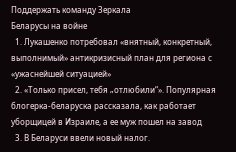Поддержать команду Зеркала
Беларусы на войне
  1. Лукашенко потребовал «внятный, конкретный, выполнимый» антикризисный план для региона с «ужаснейшей ситуацией»
  2. «Только присел, тебя „отлюбили“». Популярная блогерка-беларуска рассказала, как работает уборщицей в Израиле, а ее муж пошел на завод
  3. В Беларуси ввели новый налог.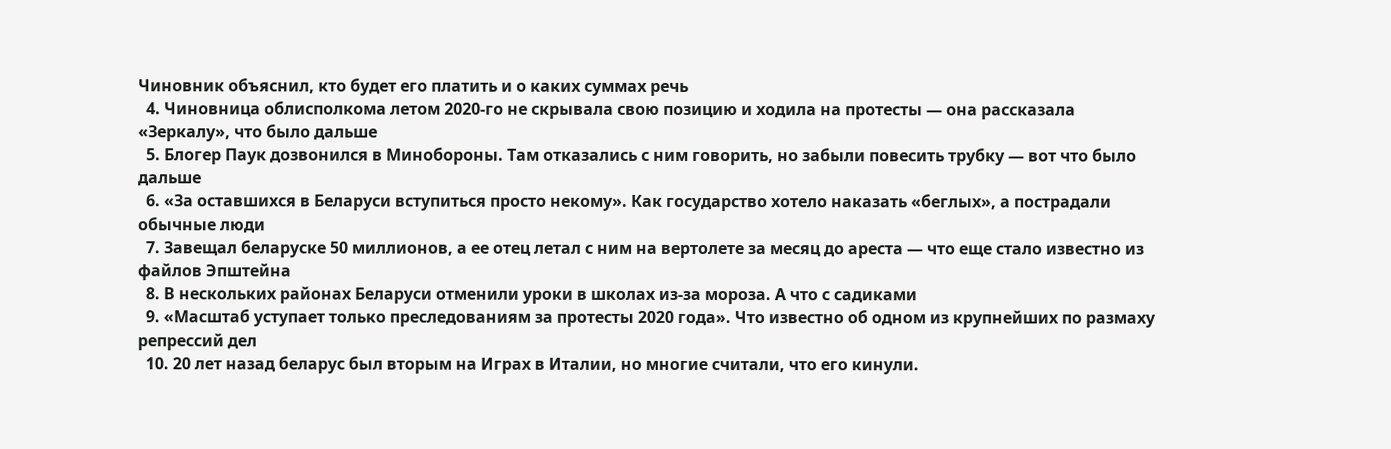Чиновник объяснил, кто будет его платить и о каких суммах речь
  4. Чиновница облисполкома летом 2020-го не скрывала свою позицию и ходила на протесты — она рассказала «Зеркалу», что было дальше
  5. Блогер Паук дозвонился в Минобороны. Там отказались с ним говорить, но забыли повесить трубку — вот что было дальше
  6. «За оставшихся в Беларуси вступиться просто некому». Как государство хотело наказать «беглых», а пострадали обычные люди
  7. Завещал беларуске 50 миллионов, а ее отец летал с ним на вертолете за месяц до ареста — что еще стало известно из файлов Эпштейна
  8. В нескольких районах Беларуси отменили уроки в школах из-за мороза. А что с садиками
  9. «Масштаб уступает только преследованиям за протесты 2020 года». Что известно об одном из крупнейших по размаху репрессий дел
  10. 20 лет назад беларус был вторым на Играх в Италии, но многие считали, что его кинули.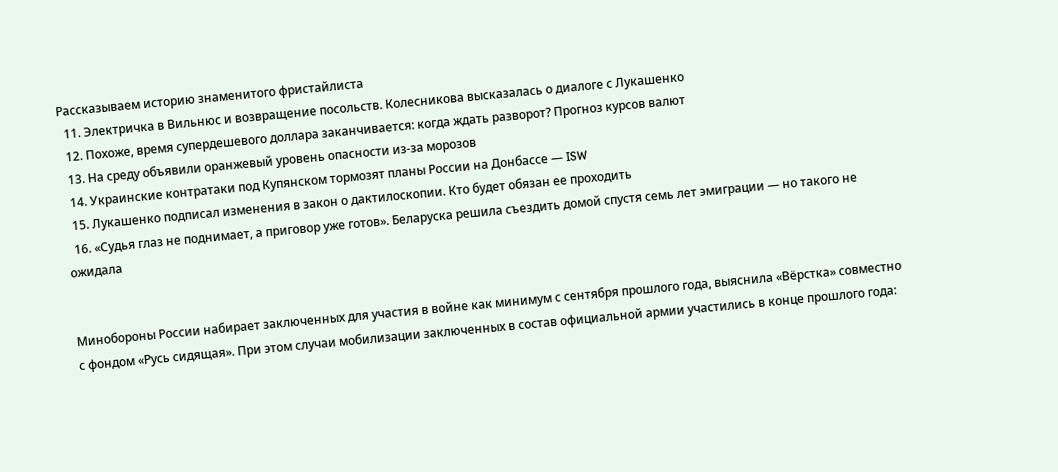Рассказываем историю знаменитого фристайлиста
  11. Электричка в Вильнюс и возвращение посольств. Колесникова высказалась о диалоге с Лукашенко
  12. Похоже, время супердешевого доллара заканчивается: когда ждать разворот? Прогноз курсов валют
  13. На среду объявили оранжевый уровень опасности из-за морозов
  14. Украинские контратаки под Купянском тормозят планы России на Донбассе — ISW
  15. Лукашенко подписал изменения в закон о дактилоскопии. Кто будет обязан ее проходить
  16. «Судья глаз не поднимает, а приговор уже готов». Беларуска решила съездить домой спустя семь лет эмиграции — но такого не ожидала


Минобороны России набирает заключенных для участия в войне как минимум с сентября прошлого года, выяснила «Вёрстка» совместно с фондом «Русь сидящая». При этом случаи мобилизации заключенных в состав официальной армии участились в конце прошлого года: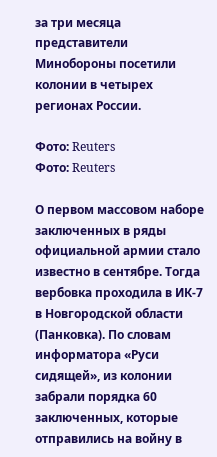за три месяца представители Минобороны посетили колонии в четырех регионах России.

Фото: Reuters
Фото: Reuters

О первом массовом наборе заключенных в ряды официальной армии стало известно в сентябре. Тогда вербовка проходила в ИК-7 в Новгородской области (Панковка). По словам информатора «Руси сидящей», из колонии забрали порядка 60 заключенных, которые отправились на войну в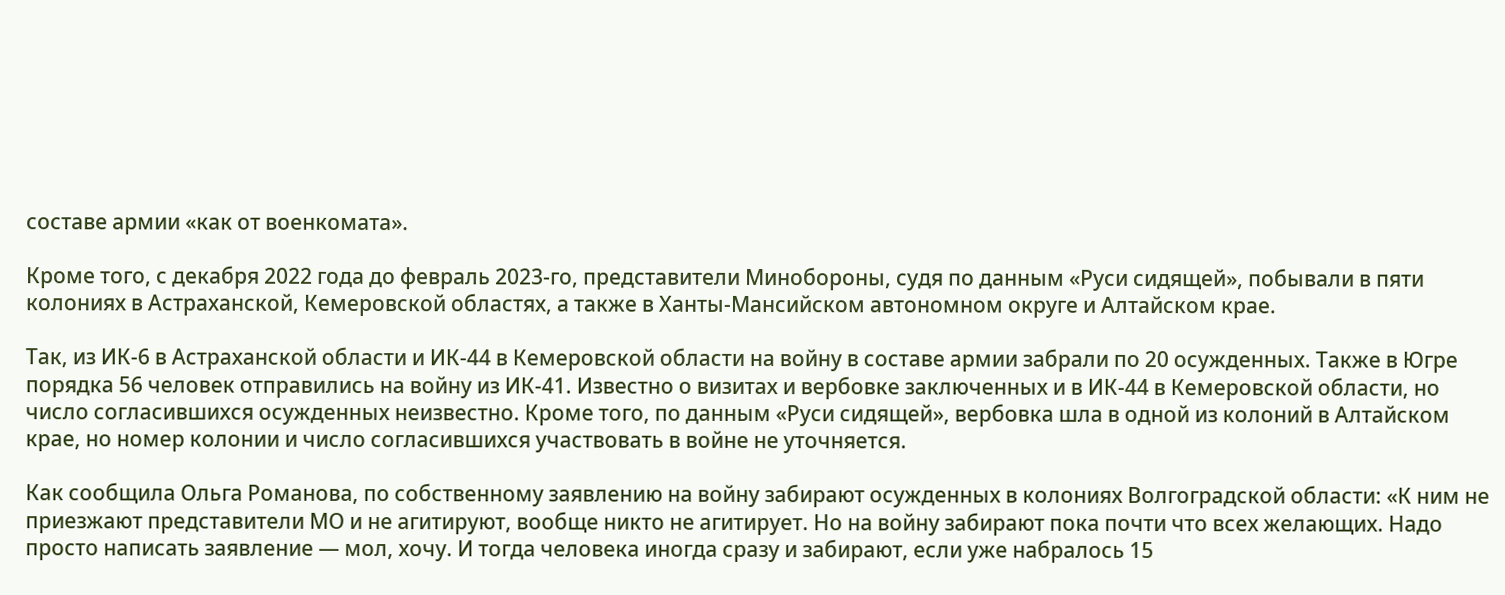составе армии «как от военкомата».

Кроме того, с декабря 2022 года до февраль 2023-го, представители Минобороны, судя по данным «Руси сидящей», побывали в пяти колониях в Астраханской, Кемеровской областях, а также в Ханты-Мансийском автономном округе и Алтайском крае.

Так, из ИК-6 в Астраханской области и ИК-44 в Кемеровской области на войну в составе армии забрали по 20 осужденных. Также в Югре порядка 56 человек отправились на войну из ИК-41. Известно о визитах и вербовке заключенных и в ИК-44 в Кемеровской области, но число согласившихся осужденных неизвестно. Кроме того, по данным «Руси сидящей», вербовка шла в одной из колоний в Алтайском крае, но номер колонии и число согласившихся участвовать в войне не уточняется.

Как сообщила Ольга Романова, по собственному заявлению на войну забирают осужденных в колониях Волгоградской области: «К ним не приезжают представители МО и не агитируют, вообще никто не агитирует. Но на войну забирают пока почти что всех желающих. Надо просто написать заявление — мол, хочу. И тогда человека иногда сразу и забирают, если уже набралось 15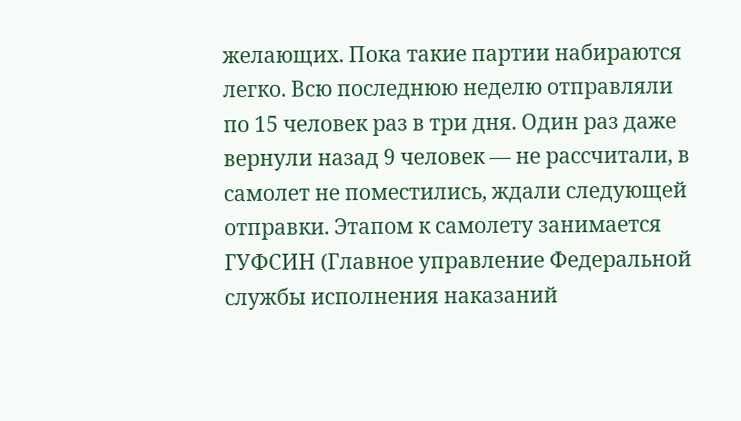желающих. Пока такие партии набираются легко. Всю последнюю неделю отправляли по 15 человек раз в три дня. Один раз даже вернули назад 9 человек — не рассчитали, в самолет не поместились, ждали следующей отправки. Этапом к самолету занимается ГУФСИН (Главное управление Федеральной службы исполнения наказаний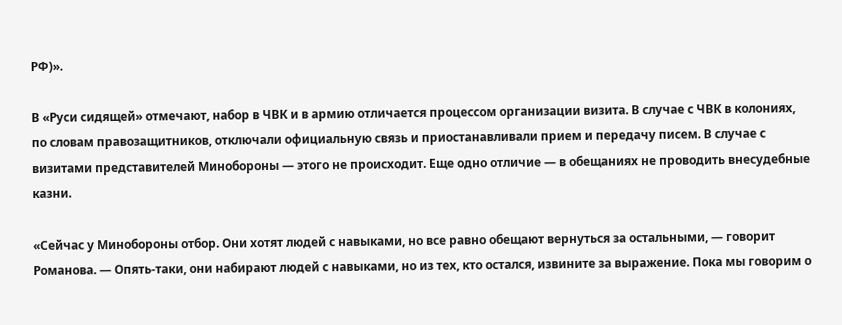РФ)».

В «Руси сидящей» отмечают, набор в ЧВК и в армию отличается процессом организации визита. В случае с ЧВК в колониях, по словам правозащитников, отключали официальную связь и приостанавливали прием и передачу писем. В случае с визитами представителей Минобороны — этого не происходит. Еще одно отличие — в обещаниях не проводить внесудебные казни.

«Сейчас у Минобороны отбор. Они хотят людей с навыками, но все равно обещают вернуться за остальными, — говорит Романова. — Опять-таки, они набирают людей с навыками, но из тех, кто остался, извините за выражение. Пока мы говорим о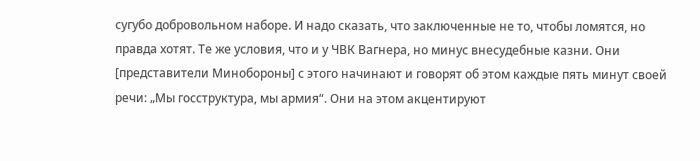сугубо добровольном наборе. И надо сказать, что заключенные не то, чтобы ломятся, но правда хотят. Те же условия, что и у ЧВК Вагнера, но минус внесудебные казни. Они [представители Минобороны] с этого начинают и говорят об этом каждые пять минут своей речи: „Мы госструктура, мы армия“. Они на этом акцентируют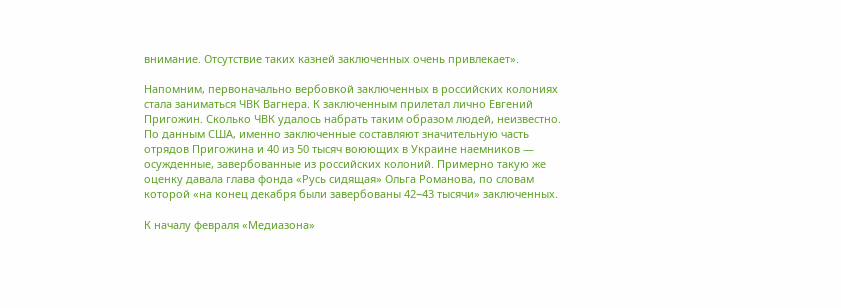внимание. Отсутствие таких казней заключенных очень привлекает».

Напомним, первоначально вербовкой заключенных в российских колониях стала заниматься ЧВК Вагнера. К заключенным прилетал лично Евгений Пригожин. Сколько ЧВК удалось набрать таким образом людей, неизвестно. По данным США, именно заключенные составляют значительную часть отрядов Пригожина и 40 из 50 тысяч воюющих в Украине наемников — осужденные, завербованные из российских колоний. Примерно такую же оценку давала глава фонда «Русь сидящая» Ольга Романова, по словам которой «на конец декабря были завербованы 42−43 тысячи» заключенных.

К началу февраля «Медиазона»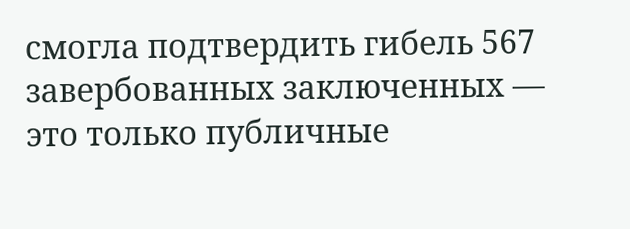смогла подтвердить гибель 567 завербованных заключенных — это только публичные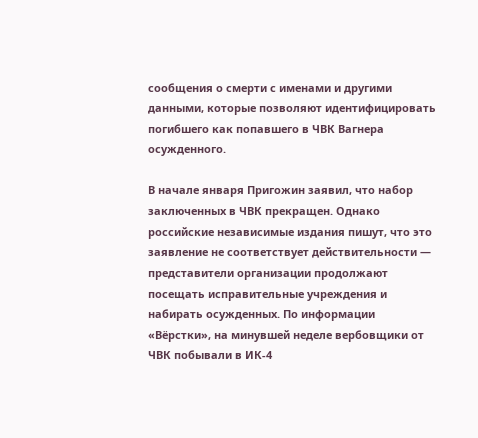сообщения о смерти с именами и другими данными, которые позволяют идентифицировать погибшего как попавшего в ЧВК Вагнера осужденного.

В начале января Пригожин заявил, что набор заключенных в ЧВК прекращен. Однако российские независимые издания пишут, что это заявление не соответствует действительности — представители организации продолжают посещать исправительные учреждения и набирать осужденных. По информации «Вёрстки», на минувшей неделе вербовщики от ЧВК побывали в ИК-4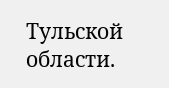Тульской области.